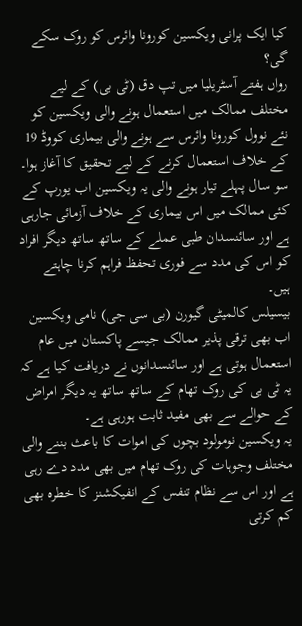کیا ایک پرانی ویکسین کورونا وائرس کو روک سکے گی؟
رواں ہفتے آسٹریلیا میں تپ دق (ٹی بی) کے لیے مختلف ممالک میں استعمال ہونے والی ویکسین کو نئے نوول کورونا وائرس سے ہونے والی بیماری کووڈ 19 کے خلاف استعمال کرنے کے لیے تحقیق کا آغاز ہوا۔
سو سال پہلے تیار ہونے والی یہ ویکسین اب یورپ کے کئی ممالک میں اس بیماری کے خلاف آزمائی جارہی ہے اور سائنسدان طبی عملے کے ساتھ ساتھ دیگر افراد کو اس کی مدد سے فوری تحفظ فراہم کرنا چاہتے ہیں۔
بیسیلس کالمیٹی گیورن (بی سی جی) نامی ویکسین اب بھی ترقی پذیر ممالک جیسے پاکستان میں عام استعمال ہوتی ہے اور سائنسدانوں نے دریافت کیا ہے کہ یہ ٹی بی کی روک تھام کے ساتھ ساتھ یہ دیگر امراض کے حوالے سے بھی مفید ثابت ہورہی ہے۔
یہ ویکسین نومولود بچوں کی اموات کا باعث بننے والی مختلف وجوہات کی روک تھام میں بھی مدد دے رہی ہے اور اس سے نظام تنفس کے انفیکشنز کا خطرہ بھی کم کرتی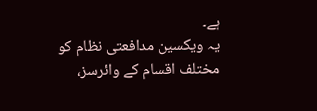ہے۔
یہ ویکسین مدافعتی نظام کو مختلف اقسام کے وائرسز،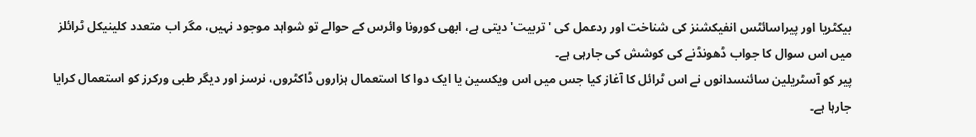بیکٹریا اور پیراسائٹس انفیکشنز کی شناخت اور ردعمل کی 'تربیت' دیتی ہے، ابھی کورونا وائرس کے حوالے تو شواہد موجود نہیں، مگر اب متعدد کلینیکل ٹرائلز میں اس سوال کا جواب ڈھونڈنے کی کوشش کی جارہی ہے۔
پیر کو آسٹریلین سائنسدانوں نے اس ٹرائل کا آغاز کیا جس میں اس ویکسین یا ایک دوا کا استعمال ہزاروں ڈاکٹروں، نرسز اور دیگر طبی ورکرز کو استعمال کرایا جارہا ہے۔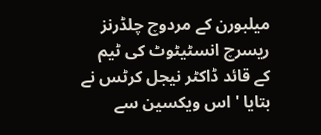میلبورن کے مردوچ چلڈرنز ریسرچ انسٹیٹوٹ کی ٹیم کے قائد ڈاکٹر نیجل کرٹس نے بتایا ' اس ویکسین سے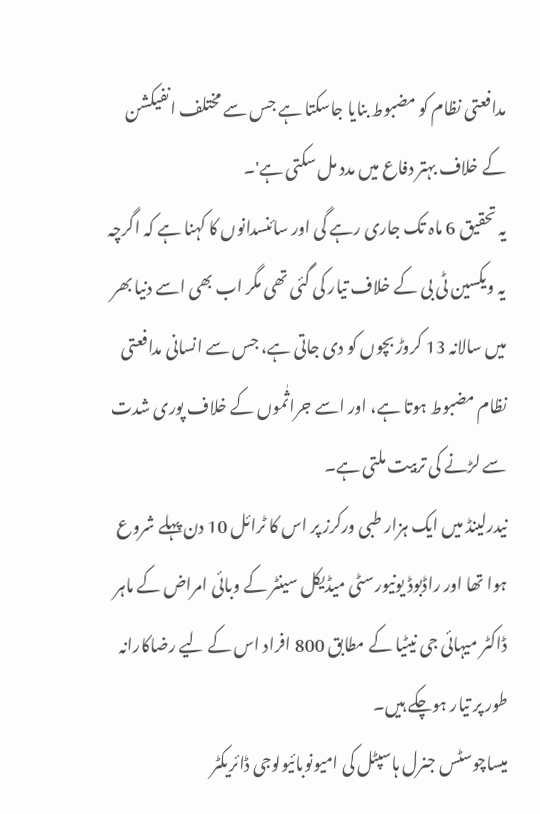مدافعتی نظام کو مضبوط بنایا جاسکتا ہے جس سے مختلف انفیکشن کے خلاف بہتر دفاع میں مدد مل سکتی ہے'۔
یہ تحقیق 6 ماہ تک جاری رہے گی اور سائنسدانوں کا کہنا ہے کہ اگرچہ یہ ویکسین ٹی بی کے خلاف تیار کی گئی تھی مگر اب بھی اسے دنیا بھر میں سالانہ 13 کروڑ بچوں کو دی جاتی ہے، جس سے انسانی مدافعتی نظام مضبوط ہوتا ہے، اور اسے جراثٰموں کے خلاف پوری شدت سے لڑنے کی تربیت ملتی ہے۔
نیدرلینڈ میں ایک ہزار طبی ورکرز پر اس کا ٹرائل 10 دن پہلے شروع ہوا تھا اور راڈبوڈ یونیورسٹی میڈیکل سینٹر کے وبائی امراض کے ماہر ڈاکٹر میہائی جی نیٹیا کے مطابق 800 افراد اس کے لیے رضاکارانہ طور پر تیار ہوچکے ہیں۔
میساچوسٹس جنرل ہاسپٹل کی امیونوبائیولوجی ڈائریکٹر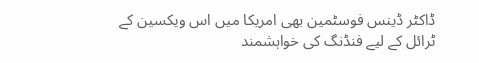ڈاکٹر ڈینس فوسٹمین بھی امریکا میں اس ویکسین کے ٹرائل کے لیے فنڈنگ کی خواہشمند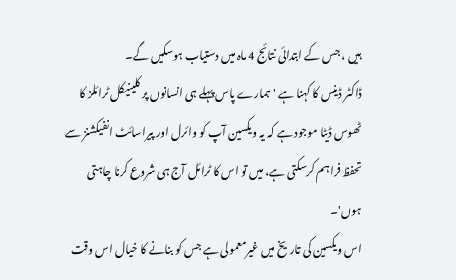ہیں ، جس کے ابتدائی نتائج 4 ماہ میں دستیاب ہوسکیں گے۔
ڈاکٹر ڈینس کا کہنا ہے 'ہمارے پاس پہلے ہی انسانوں پر کلینیکل ٹرائلز کا ٹھوس ڈیٹا موجود ہے کہ یہ ویکسین آپ کو وائرل اور پیراسائٹ انفیکشنز سے تحفظ فراہم کرسکتی ہے، میں تو اس کا ٹرائل آج ہی شروع کرنا چاہتی ہوں'۔
اس ویکسین کی تاریخ میں غیرمعمولی ہے جس کو بنانے کا خیال اس وقت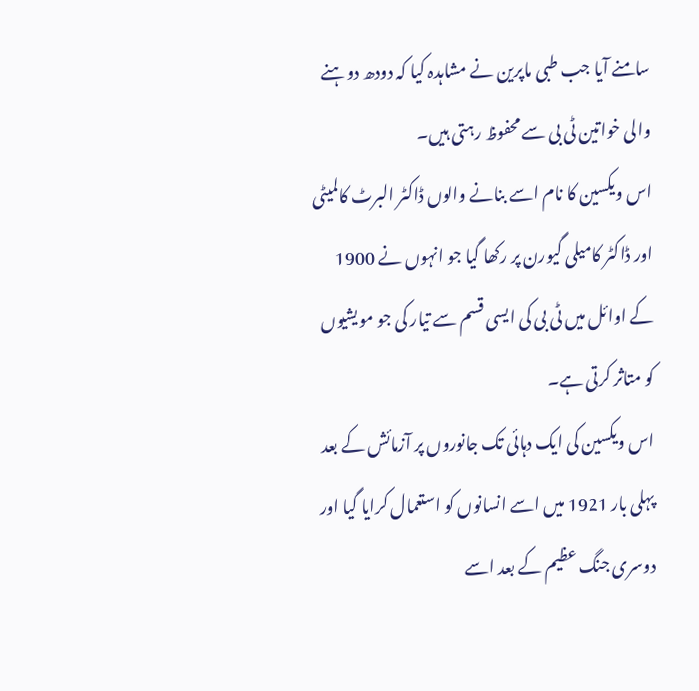سامنے آیا جب طبی ماپرین نے مشاہدہ کیا کہ دودھ دوہنے والی خواتین ٹی بی سے محفوظ رہتی ہیں۔
اس ویکسین کا نام اسے بنانے والوں ڈاکٹر البرٹ کالمیٹی اور ڈاکٹر کامیلی گیورن پر رکھا گیا جو انہوں نے 1900 کے اوائل میں ٹی بی کی ایسی قسم سے تیار کی جو مویشیوں کو متاثر کرتی ہے۔
اس ویکسین کی ایک دہائی تک جانوروں پر آزمائش کے بعد پہلی بار 1921 میں اسے انسانوں کو استعمال کرایا گیا اور دوسری جنگ عظیم کے بعد اسے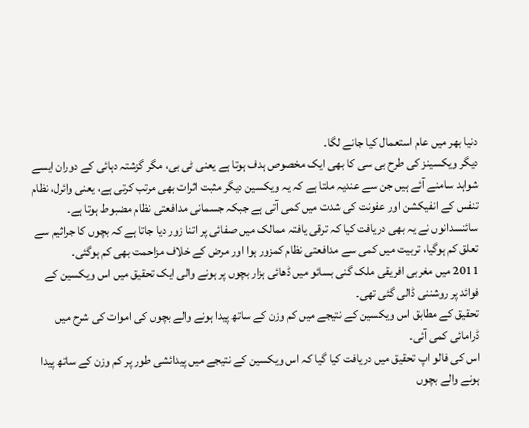دنیا بھر میں عام استعمال کیا جانے لگا۔
دیگر ویکسینز کی طرح بی سی کا بھی ایک مخصوص ہدف ہوتا ہے یعنی ٹی بی، مگر گزشتہ دہائی کے دوران ایسے شواہد سامنے آئے ہیں جن سے عندیہ ملتا ہے کہ یہ ویکسین دیگر مثبت اثرات بھی مرتب کرتی ہے، یعنی وائرل، نظام تنفس کے انفیکشن اور عفونت کی شدت میں کمی آتی ہے جبکہ جسمانی مدافعتی نظام مضبوط ہوتا ہے۔
سائنسدانوں نے یہ بھی دریافت کیا کہ ترقی یافتہ ممالک میں صفائی پر اتنا زور دیا جاتا ہے کہ بچوں کا جراثیم سے تعلق کم ہوگیا، تربیت میں کمی سے مدافعتی نظام کمزور ہوا اور مرض کے خلاف مزاحمت بھی کم ہوگئی۔
2011 میں مغربی افریقی ملک گنی بسائو میں ڈھائی ہزار بچوں پر ہونے والی ایک تحقیق میں اس ویکسین کے فوائد پر روشننی ڈالی گئی تھی۔
تحقیق کے مطابق اس ویکسین کے نتیجے میں کم وزن کے ساتھ پیدا ہونے والے بچوں کی اموات کی شرح میں ڈرامائی کمی آئی۔
اس کی فالو اپ تحقیق میں دریافت کیا گیا کہ اس ویکسین کے نتیجے میں پیدائشی طور پر کم وزن کے ساتھ پیدا ہونے والے بچوں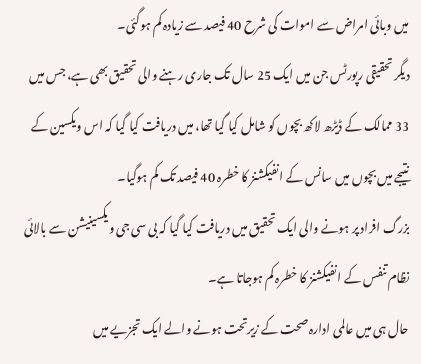میں وبائی امراض سے اموات کی شرح 40 فیصد سے زیادہ کم ہوگئی۔
دیگر تحقیقی رپورٹس جن میں ایک 25 سال تک جاری رہنے والی تحقیق بھی ہے، جس میں 33 ممالک کے ڈیڑھ لاکھ بچوں کو شامل کیا گیا تھا، میں دریافت کیا گیا کہ اس ویکسین کے نتیجے میں بچوں میں سانس کے انفیکشنز کا خطرہ 40 فیصد تک کم ہوگیا۔
بزرگ افراد پر ہونے والی ایک تحقیق میں دریافت کیا گیا کہ بی سی جی ویکسینیشن سے بالائی نظام تنفس کے انفیکشنز کا خطرہ کم ہوجاتا ہے۔
حال ہی میں عالمی ادارہ صحت کے زیرتحت ہونے والے ایک تجزیے میں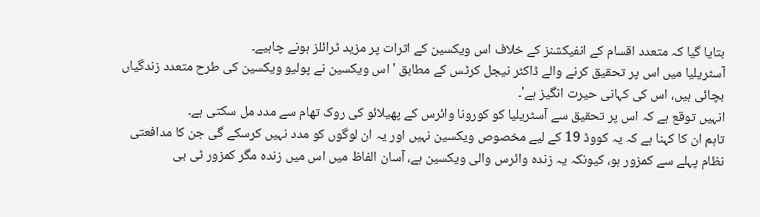بتایا گیا کہ متعدد اقسام کے انفیکشنز کے خلاف اس ویکسین کے اثرات پر مزید ٹرائلز ہونے چاہیے۔
آسٹریلیا میں اس پر تحقیق کرنے والے ڈاکٹر نیجل کرٹس کے مطابق 'اس ویکسین نے پولیو ویکسین کی طرح متعدد زندگیاں بچائی ہیں، اس کی کہانی حیرت انگیز ہے'۔
انہیں توقع ہے کہ اس پر تحقیق سے آسٹریلیا کو کورونا وائرس کے پھیلائو کی روک تھام سے مدد مل سکتی ہے۔
تاہم ان کا کہنا ہے کہ یہ کووڈ 19 کے لیے مخصوص ویکسین نہیں اور یہ ان لوگوں کو مدد نہیں کرسکے گی جن کا مدافعتی نظام پہلے سے کمزور ہو، کیونکہ یہ زندہ وائرس والی ویکسین ہے، آسان الفاظ میں اس میں زندہ مگر کمزور ٹی بی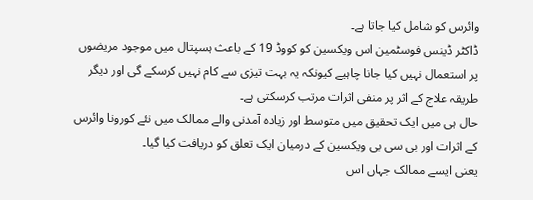وائرس کو شامل کیا جاتا ہے۔
ڈاکٹر ڈینس فوسٹمین اس ویکسین کو کووڈ 19 کے باعث ہسپتال میں موجود مریضوں پر استعمال نہیں کیا جانا چاہیے کیونکہ یہ بہت تیزی سے کام نہیں کرسکے گی اور دیگر طریقہ علاج کے اثر پر منفی اثرات مرتب کرسکتی ہے۔
حال ہی میں ایک تحقیق میں متوسط اور زیادہ آمدنی والے ممالک میں نئے کورونا وائرس کے اثرات اور بی سی بی ویکسین کے درمیان ایک تعلق کو دریافت کیا گیا۔
یعنی ایسے ممالک جہاں اس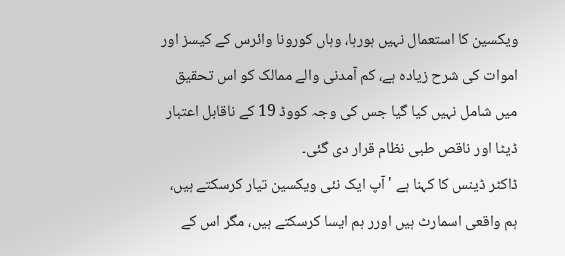ویکسین کا استعمال نہیں ہورہا، وہاں کورونا وائرس کے کیسز اور اموات کی شرح زیادہ ہے، کم آمدنی والے ممالک کو اس تحقیق میں شامل نہیں کیا گیا جس کی وجہ کووڈ 19 کے ناقابل اعتبار ڈیٹا اور ناقص طبی نظام قرار دی گئی۔
ڈاکٹر ڈینس کا کہنا ہے 'آپ ایک نئی ویکسین تیار کرسکتے ہیں، ہم واقعی اسمارٹ ہیں اورر ہم ایسا کرسکتے ہیں، مگر اس کے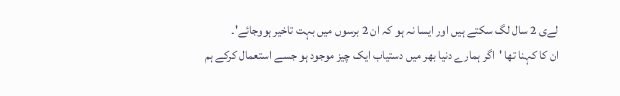لےی 2 سال لگ سکتے ہیں اور ایسا نہ ہو کہ ان 2 برسوں میں بہت تاخیر ہووجائے'۔
ان کا کہنا تھا 'اگر ہمارے دنیا بھر میں دستیاب ایک چیز موجود ہو جسے استعمال کرکے ہم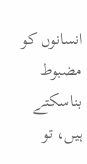انسانوں کو مضبوط بناسکتے ہیں، تو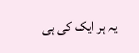یہ ہر ایک کی ہی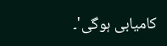کامیابی ہوگی'۔